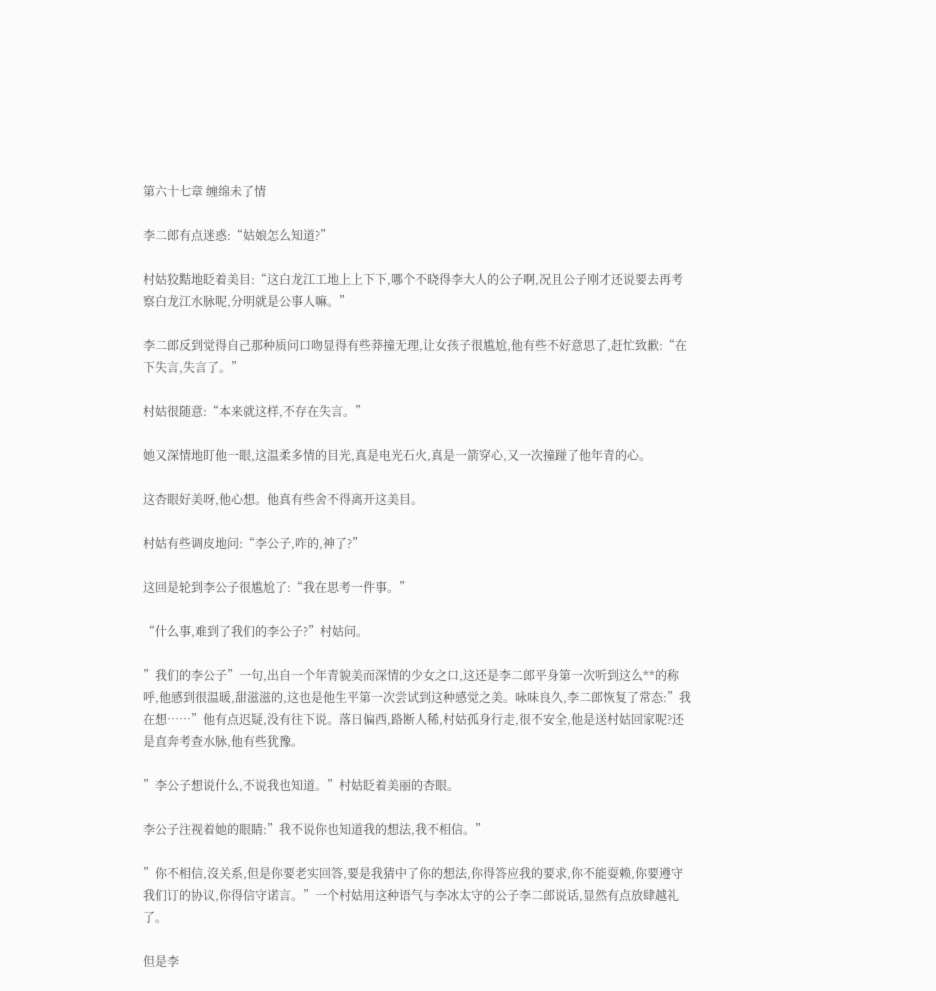第六十七章 缠绵未了情

李二郎有点迷惑:“姑娘怎么知道?”

村姑狡黠地眨着美目:“这白龙江工地上上下下,哪个不晓得李大人的公子啊,况且公子刚才还说要去再考察白龙江水脉呢,分明就是公事人嘛。”

李二郎反到觉得自己那种质问口吻显得有些莽撞无理,让女孩子很尴尬,他有些不好意思了,赶忙致歉:“在下失言,失言了。”

村姑很随意:“本来就这样,不存在失言。”

她又深情地盯他一眼,这温柔多情的目光,真是电光石火,真是一箭穿心,又一次撞踫了他年青的心。

这杏眼好美呀,他心想。他真有些舍不得离开这美目。

村姑有些调皮地问:“李公子,咋的,神了?”

这回是轮到李公子很尴尬了:“我在思考一件事。”

“什么事,难到了我们的李公子?”村姑问。

”我们的李公子”一句,出自一个年青貌美而深情的少女之口,这还是李二郎平身第一次听到这么**的称呼,他感到很温暖,甜滋滋的,这也是他生平第一次尝试到这种感觉之美。咏味良久,李二郎恢复了常态:”我在想……”他有点迟疑,没有往下说。落日偏西,路断人稀,村姑孤身行走,很不安全,他是送村姑回家呢?还是直奔考查水脉,他有些犹豫。

”李公子想说什么,不说我也知道。”村姑眨着美丽的杏眼。

李公子注视着她的眼睛:”我不说你也知道我的想法,我不相信。”

”你不相信,沒关系,但是你要老实回答,要是我猜中了你的想法,你得答应我的要求,你不能耍赖,你要遵守我们订的协议,你得信守诺言。”一个村姑用这种语气与李冰太守的公子李二郎说话,显然有点放肆越礼了。

但是李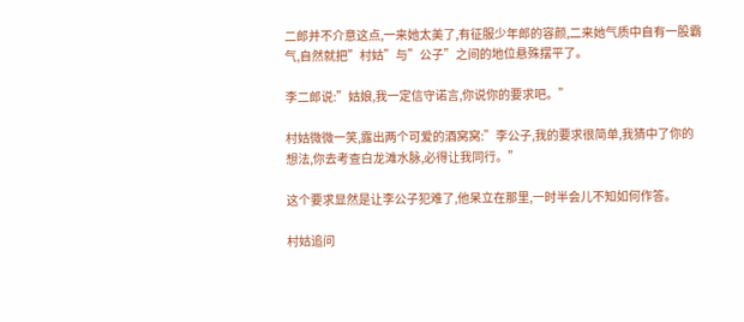二郎并不介意这点,一来她太美了,有征服少年郎的容颜,二来她气质中自有一股霸气,自然就把”村姑”与”公子”之间的地位悬殊摆平了。

李二郎说:”姑娘,我一定信守诺言,你说你的要求吧。”

村姑微微一笑,露出两个可爱的酒窝窝:”李公子,我的要求很简单,我猜中了你的想法,你去考查白龙滩水脉,必得让我同行。”

这个要求显然是让李公子犯难了,他呆立在那里,一时半会儿不知如何作答。

村姑追问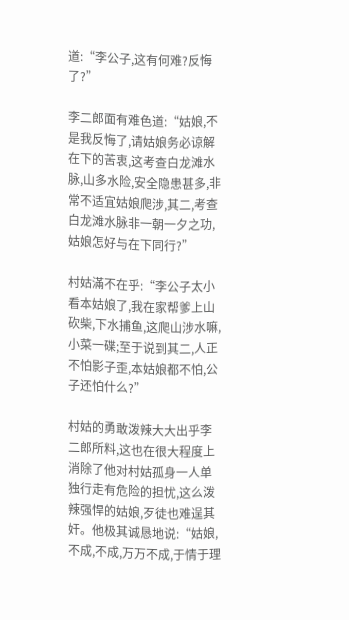道:“李公子,这有何难?反悔了?”

李二郎面有难色道:“姑娘,不是我反悔了,请姑娘务必谅解在下的苦衷,这考查白龙滩水脉,山多水险,安全隐患甚多,非常不适宜姑娘爬涉,其二,考查白龙滩水脉非一朝一夕之功,姑娘怎好与在下同行?”

村姑滿不在乎:“李公子太小看本姑娘了,我在家帮爹上山砍柴,下水捕鱼,这爬山涉水嘛,小菜一碟;至于说到其二,人正不怕影子歪,本姑娘都不怕,公子还怕什么?”

村姑的勇敢泼辣大大出乎李二郎所料,这也在很大程度上消除了他对村姑孤身一人单独行走有危险的担忧,这么泼辣强悍的姑娘,歹徒也难逞其奸。他极其诚恳地说:“姑娘,不成,不成,万万不成,于情于理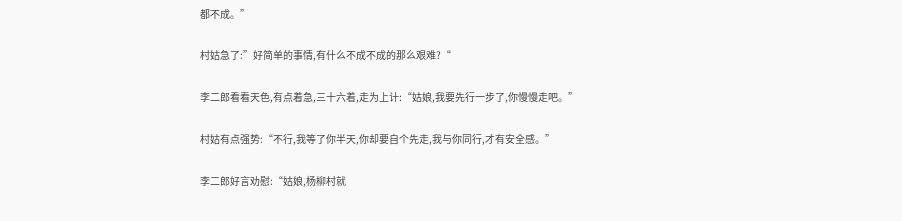都不成。”

村姑急了:”好简单的事情,有什么不成不成的那么艰难?“

李二郎看看天色,有点着急,三十六着,走为上计:“姑娘,我要先行一步了,你慢慢走吧。”

村姑有点强势:“不行,我等了你半天,你却要自个先走,我与你同行,才有安全感。”

李二郎好言劝慰:“姑娘,杨柳村就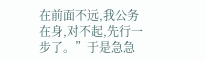在前面不远,我公务在身,对不起,先行一步了。”于是急急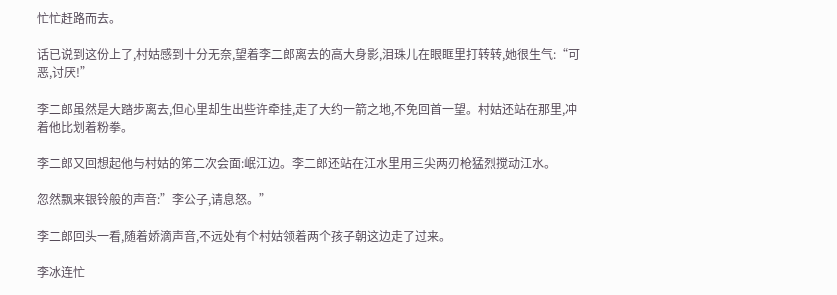忙忙赶路而去。

话已说到这份上了,村姑感到十分无奈,望着李二郎离去的高大身影,泪珠儿在眼眶里打转转,她很生气:“可恶,讨厌!”

李二郎虽然是大踏步离去,但心里却生出些许牵挂,走了大约一箭之地,不免回首一望。村姑还站在那里,冲着他比划着粉拳。

李二郎又回想起他与村姑的笫二次会面:岷江边。李二郎还站在江水里用三尖两刃枪猛烈搅动江水。

忽然飘来银铃般的声音:”李公子,请息怒。”

李二郎回头一看,随着娇滴声音,不远处有个村姑领着两个孩子朝这边走了过来。

李冰连忙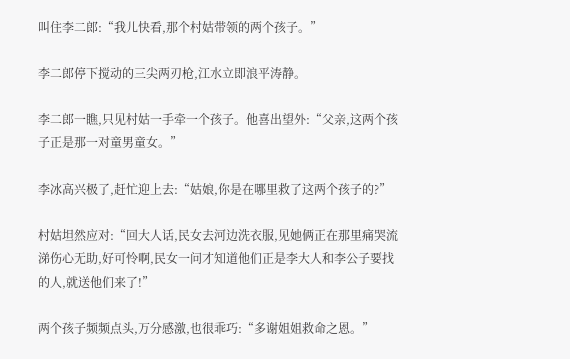叫住李二郎:“我儿快看,那个村姑带领的两个孩子。”

李二郎停下搅动的三尖两刃枪,江水立即浪平涛静。

李二郎一瞧,只见村姑一手牵一个孩子。他喜出望外:“父亲,这两个孩子正是那一对童男童女。”

李冰高兴极了,赶忙迎上去:“姑娘,你是在哪里救了这两个孩子的?”

村姑坦然应对:“回大人话,民女去河边洗衣服,见她俩正在那里痛哭流涕伤心无助,好可怜啊,民女一问才知道他们正是李大人和李公子要找的人,就送他们来了!”

两个孩子频频点头,万分感激,也很乖巧:“多谢姐姐救命之恩。”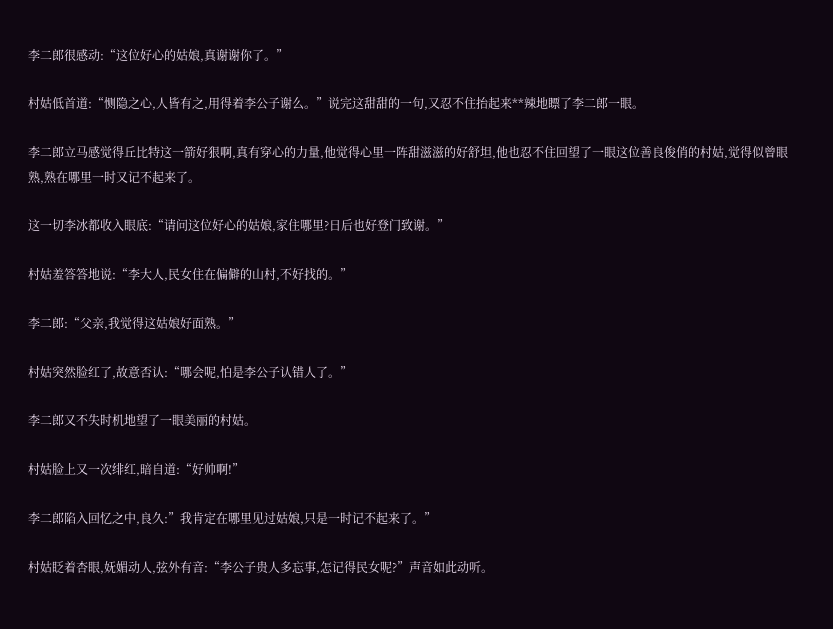李二郎很感动:“这位好心的姑娘,真谢谢你了。”

村姑低首道:“恻隐之心,人皆有之,用得着李公子谢么。”说完这甜甜的一句,又忍不住抬起来**辣地瞟了李二郎一眼。

李二郎立马感觉得丘比特这一箭好狠啊,真有穿心的力量,他觉得心里一阵甜滋滋的好舒坦,他也忍不住回望了一眼这位善良俊俏的村姑,觉得似曾眼熟,熟在哪里一时又记不起来了。

这一切李冰都收入眼底:“请问这位好心的姑娘,家住哪里?日后也好登门致谢。”

村姑羞答答地说:“李大人,民女住在偏僻的山村,不好找的。”

李二郎:“父亲,我觉得这姑娘好面熟。”

村姑突然脸红了,故意否认:“哪会呢,怕是李公子认错人了。”

李二郎又不失时机地望了一眼美丽的村姑。

村姑脸上又一次绯红,暗自道:“好帅啊!”

李二郎陷入回忆之中,良久:”我肯定在哪里见过姑娘,只是一时记不起来了。”

村姑眨着杏眼,妩媚动人,弦外有音:“李公子贵人多忘事,怎记得民女呢?”声音如此动听。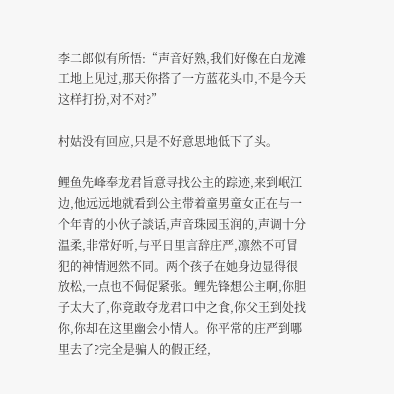李二郎似有所悟:“声音好熟,我们好像在白龙滩工地上见过,那天你搭了一方蓝花头巾,不是今天这样打扮,对不对?”

村姑没有回应,只是不好意思地低下了头。

鲤鱼先峰奉龙君旨意寻找公主的踪迹,来到岷江边,他远远地就看到公主带着童男童女正在与一个年青的小伙子談话,声音珠园玉润的,声调十分温柔,非常好听,与平日里言辞庄严,凛然不可冒犯的神情迥然不同。两个孩子在她身边显得很放松,一点也不侷促紧张。鲤先锋想公主啊,你胆子太大了,你竟敢夺龙君口中之食,你父王到处找你,你却在这里幽会小情人。你平常的庄严到哪里去了?完全是骗人的假正经,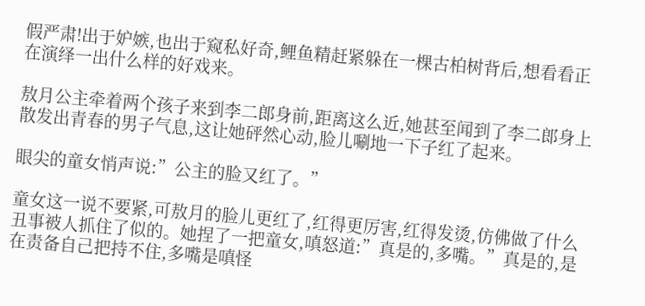假严肃!出于妒嫉,也出于窥私好奇,鲤鱼精赶紧躲在一棵古柏树背后,想看看正在演绎一出什么样的好戏来。

敖月公主牵着两个孩子来到李二郎身前,距离这么近,她甚至闻到了李二郎身上散发出青春的男子气息,这让她砰然心动,脸儿唰地一下子红了起来。

眼尖的童女悄声说:”公主的脸又红了。”

童女这一说不要紧,可敖月的脸儿更红了,红得更厉害,红得发烫,仿佛做了什么丑事被人抓住了似的。她捏了一把童女,嗔怒道:”真是的,多嘴。”真是的,是在责备自己把持不住,多嘴是嗔怪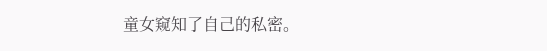童女窥知了自己的私密。